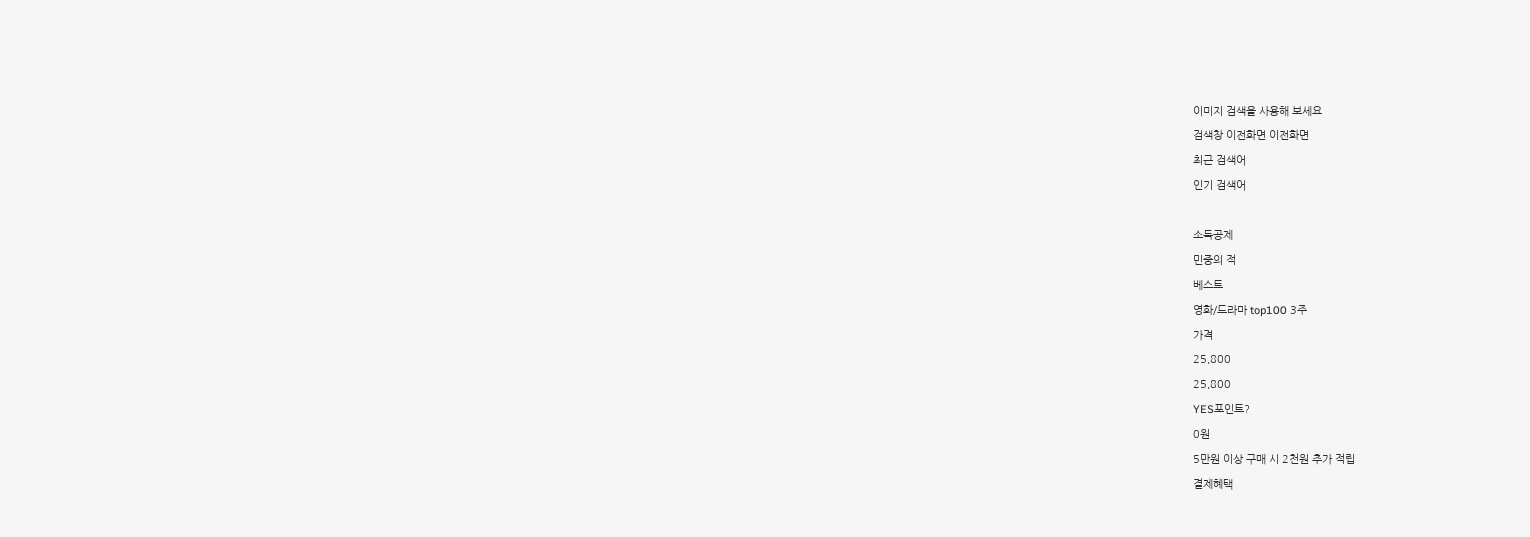이미지 검색을 사용해 보세요
검색창 이전화면 이전화면
최근 검색어
인기 검색어

소득공제
민중의 적
베스트
영화/드라마 top100 3주
가격
25,800
25,800
YES포인트?
0원
5만원 이상 구매 시 2천원 추가 적립
결제혜택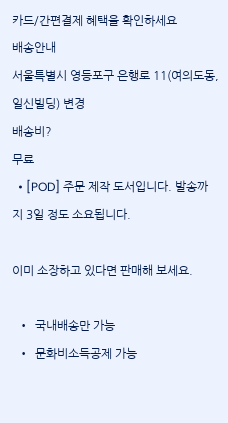카드/간편결제 혜택을 확인하세요
배송안내
서울특별시 영등포구 은행로 11(여의도동, 일신빌딩) 변경
배송비?
무료
  • [POD] 주문 제작 도서입니다. 발송까지 3일 정도 소요됩니다.

이미 소장하고 있다면 판매해 보세요.

  •  국내배송만 가능
  •  문화비소득공제 가능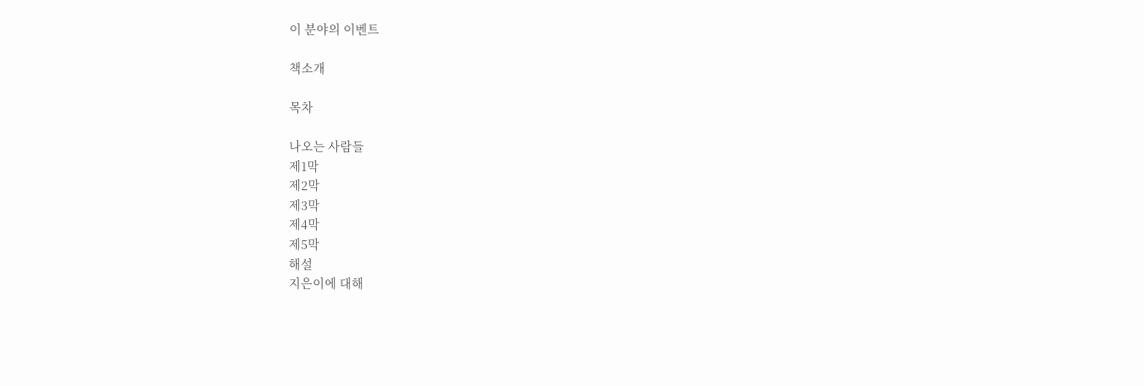이 분야의 이벤트

책소개

목차

나오는 사람들
제1막
제2막
제3막
제4막
제5막
해설
지은이에 대해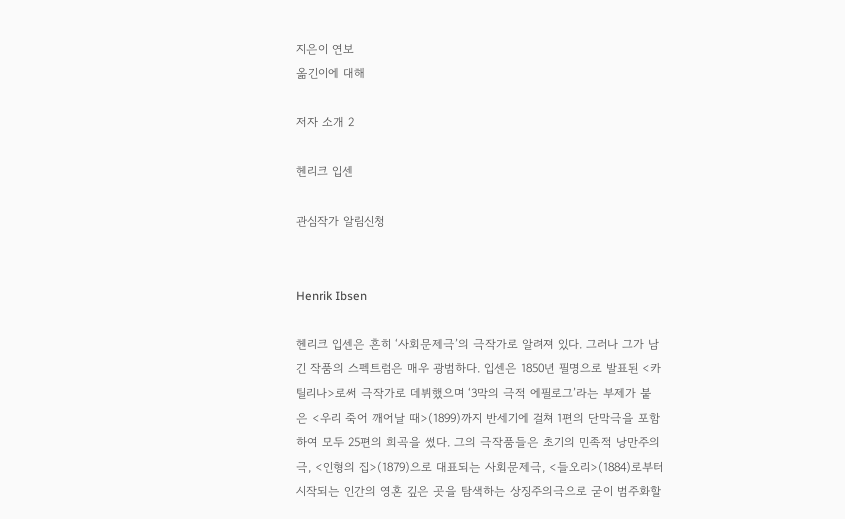지은이 연보
옮긴이에 대해

저자 소개 2

헨리크 입센

관심작가 알림신청


Henrik Ibsen

헨리크 입센은 흔히 ‘사회문제극’의 극작가로 알려져 있다. 그러나 그가 남긴 작품의 스펙트럼은 매우 광범하다. 입센은 1850년 필명으로 발표된 <카틸리나>로써 극작가로 데뷔했으며 ‘3막의 극적 에필로그’라는 부제가 붙은 <우리 죽어 깨어날 때>(1899)까지 반세기에 걸쳐 1편의 단막극을 포함하여 모두 25편의 희곡을 썼다. 그의 극작품들은 초기의 민족적 낭만주의극, <인형의 집>(1879)으로 대표되는 사회문제극, <들오리>(1884)로부터 시작되는 인간의 영혼 깊은 곳을 탐색하는 상징주의극으로 굳이 범주화할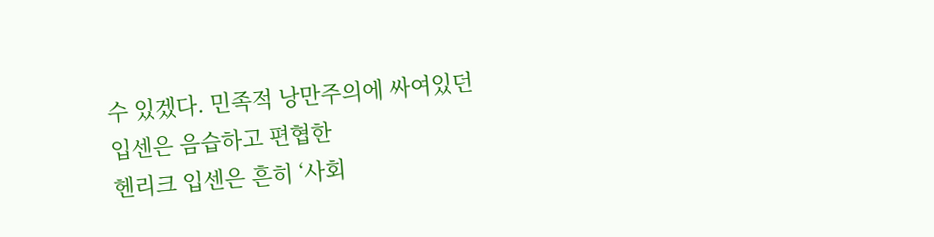수 있겠다. 민족적 낭만주의에 싸여있던 입센은 음습하고 편협한
헨리크 입센은 흔히 ‘사회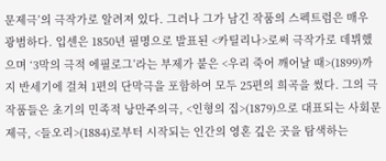문제극’의 극작가로 알려져 있다. 그러나 그가 남긴 작품의 스펙트럼은 매우 광범하다. 입센은 1850년 필명으로 발표된 <카틸리나>로써 극작가로 데뷔했으며 ‘3막의 극적 에필로그’라는 부제가 붙은 <우리 죽어 깨어날 때>(1899)까지 반세기에 걸쳐 1편의 단막극을 포함하여 모두 25편의 희곡을 썼다. 그의 극작품들은 초기의 민족적 낭만주의극, <인형의 집>(1879)으로 대표되는 사회문제극, <들오리>(1884)로부터 시작되는 인간의 영혼 깊은 곳을 탐색하는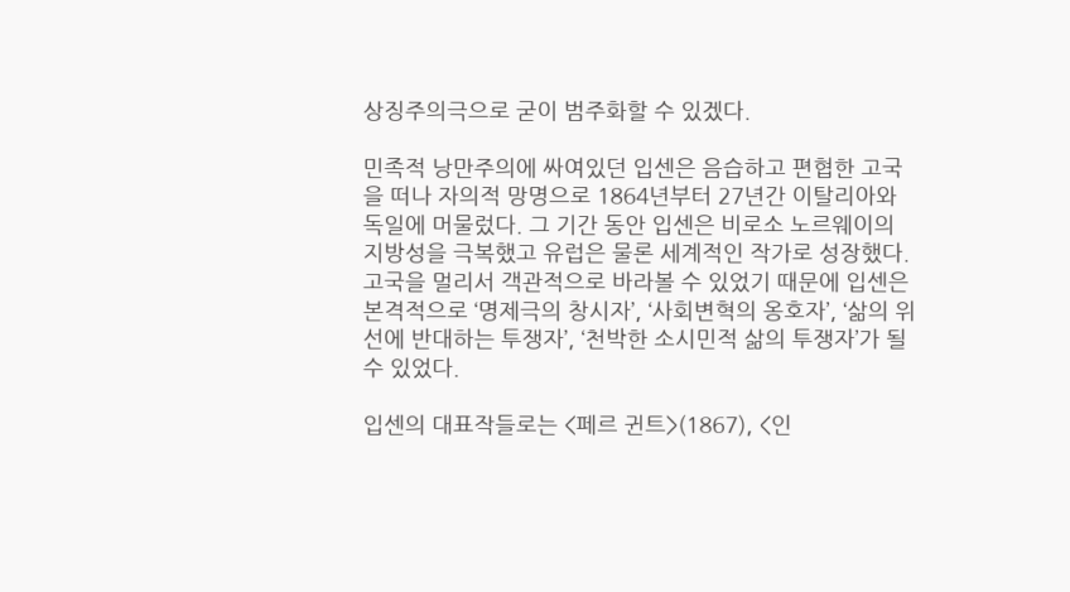상징주의극으로 굳이 범주화할 수 있겠다.

민족적 낭만주의에 싸여있던 입센은 음습하고 편협한 고국을 떠나 자의적 망명으로 1864년부터 27년간 이탈리아와 독일에 머물렀다. 그 기간 동안 입센은 비로소 노르웨이의 지방성을 극복했고 유럽은 물론 세계적인 작가로 성장했다. 고국을 멀리서 객관적으로 바라볼 수 있었기 때문에 입센은 본격적으로 ‘명제극의 창시자’, ‘사회변혁의 옹호자’, ‘삶의 위선에 반대하는 투쟁자’, ‘천박한 소시민적 삶의 투쟁자’가 될 수 있었다.

입센의 대표작들로는 <페르 귄트>(1867), <인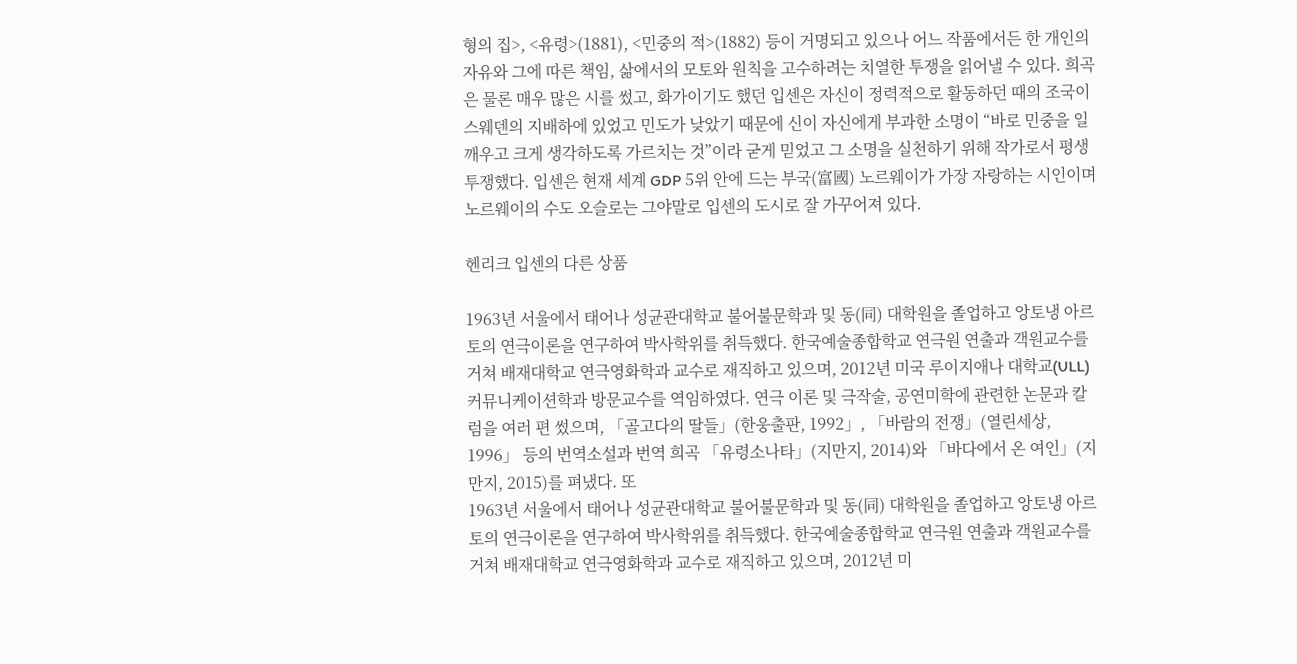형의 집>, <유령>(1881), <민중의 적>(1882) 등이 거명되고 있으나 어느 작품에서든 한 개인의 자유와 그에 따른 책임, 삶에서의 모토와 원칙을 고수하려는 치열한 투쟁을 읽어낼 수 있다. 희곡은 물론 매우 많은 시를 썼고, 화가이기도 했던 입센은 자신이 정력적으로 활동하던 때의 조국이 스웨덴의 지배하에 있었고 민도가 낮았기 때문에 신이 자신에게 부과한 소명이 “바로 민중을 일깨우고 크게 생각하도록 가르치는 것”이라 굳게 믿었고 그 소명을 실천하기 위해 작가로서 평생 투쟁했다. 입센은 현재 세계 GDP 5위 안에 드는 부국(富國) 노르웨이가 가장 자랑하는 시인이며 노르웨이의 수도 오슬로는 그야말로 입센의 도시로 잘 가꾸어져 있다.

헨리크 입센의 다른 상품

1963년 서울에서 태어나 성균관대학교 불어불문학과 및 동(同) 대학원을 졸업하고 앙토냉 아르토의 연극이론을 연구하여 박사학위를 취득했다. 한국예술종합학교 연극원 연출과 객원교수를 거쳐 배재대학교 연극영화학과 교수로 재직하고 있으며, 2012년 미국 루이지애나 대학교(ULL) 커뮤니케이션학과 방문교수를 역임하였다. 연극 이론 및 극작술, 공연미학에 관련한 논문과 칼럼을 여러 편 썼으며, 「골고다의 딸들」(한웅출판, 1992」, 「바람의 전쟁」(열린세상, 1996」 등의 번역소설과 번역 희곡 「유령소나타」(지만지, 2014)와 「바다에서 온 여인」(지만지, 2015)를 펴냈다. 또
1963년 서울에서 태어나 성균관대학교 불어불문학과 및 동(同) 대학원을 졸업하고 앙토냉 아르토의 연극이론을 연구하여 박사학위를 취득했다. 한국예술종합학교 연극원 연출과 객원교수를 거쳐 배재대학교 연극영화학과 교수로 재직하고 있으며, 2012년 미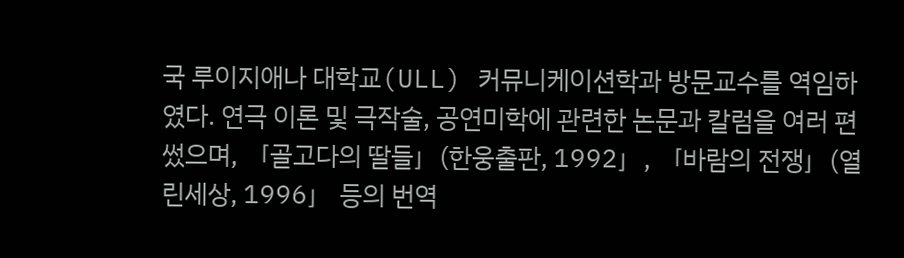국 루이지애나 대학교(ULL) 커뮤니케이션학과 방문교수를 역임하였다. 연극 이론 및 극작술, 공연미학에 관련한 논문과 칼럼을 여러 편 썼으며, 「골고다의 딸들」(한웅출판, 1992」, 「바람의 전쟁」(열린세상, 1996」 등의 번역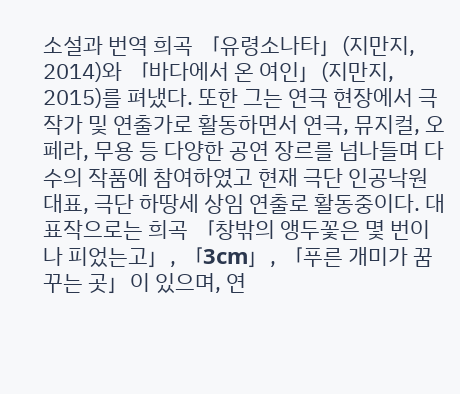소설과 번역 희곡 「유령소나타」(지만지, 2014)와 「바다에서 온 여인」(지만지, 2015)를 펴냈다. 또한 그는 연극 현장에서 극작가 및 연출가로 활동하면서 연극, 뮤지컬, 오페라, 무용 등 다양한 공연 장르를 넘나들며 다수의 작품에 참여하였고 현재 극단 인공낙원 대표, 극단 하땅세 상임 연출로 활동중이다. 대표작으로는 희곡 「창밖의 앵두꽃은 몇 번이나 피었는고」, 「3cm」, 「푸른 개미가 꿈꾸는 곳」이 있으며, 연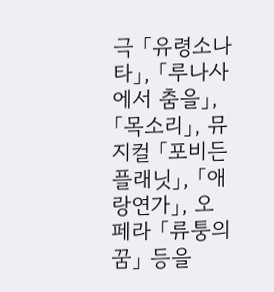극 「유령소나타」, 「루나사에서 춤을」, 「목소리」, 뮤지컬 「포비든 플래닛」, 「애랑연가」, 오페라 「류퉁의 꿈」 등을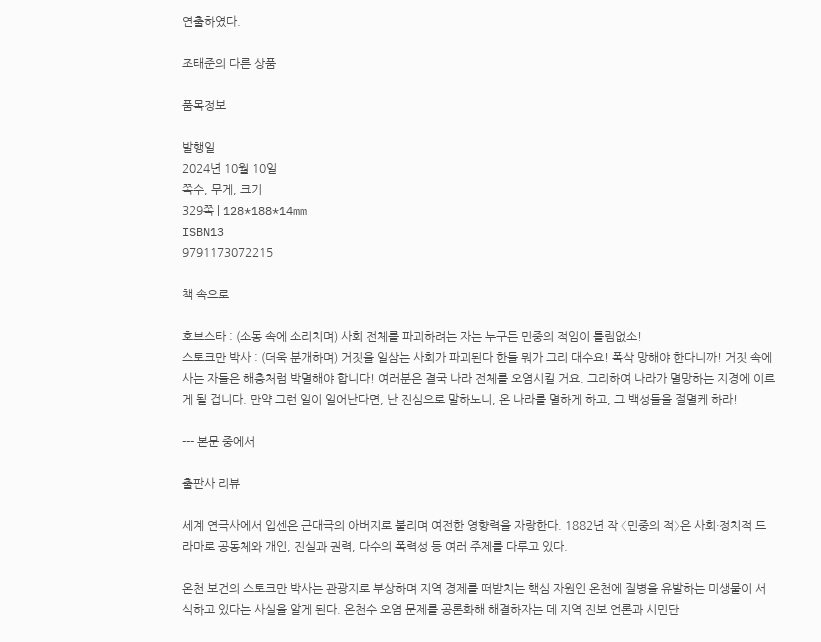연출하였다.

조태준의 다른 상품

품목정보

발행일
2024년 10월 10일
쪽수, 무게, 크기
329쪽 | 128*188*14mm
ISBN13
9791173072215

책 속으로

호브스타 : (소동 속에 소리치며) 사회 전체를 파괴하려는 자는 누구든 민중의 적임이 틀림없소!
스토크만 박사 : (더욱 분개하며) 거짓을 일삼는 사회가 파괴된다 한들 뭐가 그리 대수요! 폭삭 망해야 한다니까! 거짓 속에 사는 자들은 해충처럼 박멸해야 합니다! 여러분은 결국 나라 전체를 오염시킬 거요. 그리하여 나라가 멸망하는 지경에 이르게 될 겁니다. 만약 그런 일이 일어난다면, 난 진심으로 말하노니, 온 나라를 멸하게 하고, 그 백성들을 절멸케 하라!

--- 본문 중에서

출판사 리뷰

세계 연극사에서 입센은 근대극의 아버지로 불리며 여전한 영향력을 자랑한다. 1882년 작 〈민중의 적〉은 사회·정치적 드라마로 공동체와 개인, 진실과 권력, 다수의 폭력성 등 여러 주제를 다루고 있다.

온천 보건의 스토크만 박사는 관광지로 부상하며 지역 경제를 떠받치는 핵심 자원인 온천에 질병을 유발하는 미생물이 서식하고 있다는 사실을 알게 된다. 온천수 오염 문제를 공론화해 해결하자는 데 지역 진보 언론과 시민단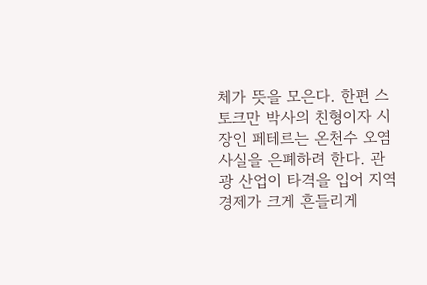체가 뜻을 모은다. 한편 스토크만 박사의 친형이자 시장인 페테르는 온천수 오염 사실을 은폐하려 한다. 관광 산업이 타격을 입어 지역 경제가 크게 흔들리게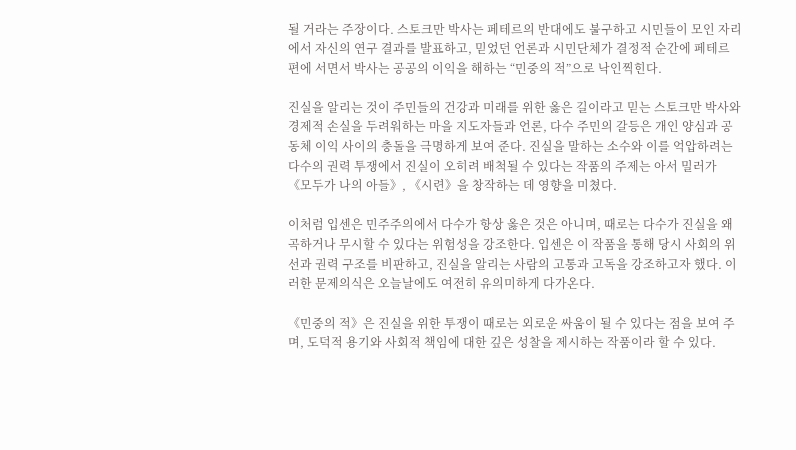될 거라는 주장이다. 스토크만 박사는 페테르의 반대에도 불구하고 시민들이 모인 자리에서 자신의 연구 결과를 발표하고, 믿었던 언론과 시민단체가 결정적 순간에 페테르 편에 서면서 박사는 공공의 이익을 해하는 “민중의 적”으로 낙인찍힌다.

진실을 알리는 것이 주민들의 건강과 미래를 위한 옳은 길이라고 믿는 스토크만 박사와 경제적 손실을 두려워하는 마을 지도자들과 언론, 다수 주민의 갈등은 개인 양심과 공동체 이익 사이의 충돌을 극명하게 보여 준다. 진실을 말하는 소수와 이를 억압하려는 다수의 권력 투쟁에서 진실이 오히려 배척될 수 있다는 작품의 주제는 아서 밀러가 《모두가 나의 아들》, 《시련》을 창작하는 데 영향을 미쳤다.

이처럼 입센은 민주주의에서 다수가 항상 옳은 것은 아니며, 때로는 다수가 진실을 왜곡하거나 무시할 수 있다는 위험성을 강조한다. 입센은 이 작품을 통해 당시 사회의 위선과 권력 구조를 비판하고, 진실을 알리는 사람의 고통과 고독을 강조하고자 했다. 이러한 문제의식은 오늘날에도 여전히 유의미하게 다가온다.

《민중의 적》은 진실을 위한 투쟁이 때로는 외로운 싸움이 될 수 있다는 점을 보여 주며, 도덕적 용기와 사회적 책임에 대한 깊은 성찰을 제시하는 작품이라 할 수 있다.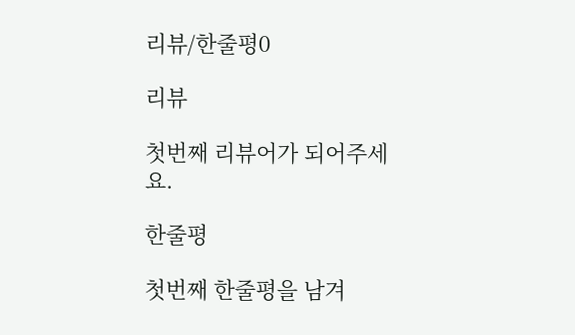리뷰/한줄평0

리뷰

첫번째 리뷰어가 되어주세요.

한줄평

첫번째 한줄평을 남겨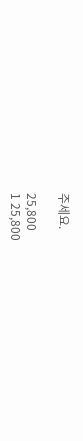주세요.

25,800
1 25,800